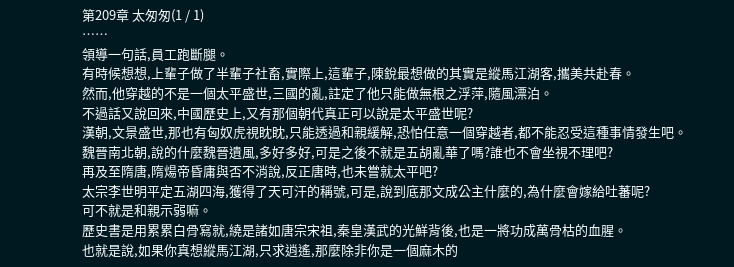第209章 太匆匆(1 / 1)
……
領導一句話,員工跑斷腿。
有時候想想,上輩子做了半輩子社畜,實際上,這輩子,陳銳最想做的其實是縱馬江湖客,攜美共赴春。
然而,他穿越的不是一個太平盛世,三國的亂,註定了他只能做無根之浮萍,隨風漂泊。
不過話又說回來,中國歷史上,又有那個朝代真正可以說是太平盛世呢?
漢朝,文景盛世,那也有匈奴虎視眈眈,只能透過和親緩解,恐怕任意一個穿越者,都不能忍受這種事情發生吧。
魏晉南北朝,說的什麼魏晉遺風,多好多好,可是之後不就是五胡亂華了嗎?誰也不會坐視不理吧?
再及至隋唐,隋煬帝昏庸與否不消說,反正唐時,也未嘗就太平吧?
太宗李世明平定五湖四海,獲得了天可汗的稱號,可是,說到底那文成公主什麼的,為什麼會嫁給吐蕃呢?
可不就是和親示弱嘛。
歷史書是用累累白骨寫就,繞是諸如唐宗宋祖,秦皇漢武的光鮮背後,也是一將功成萬骨枯的血腥。
也就是說,如果你真想縱馬江湖,只求逍遙,那麼除非你是一個麻木的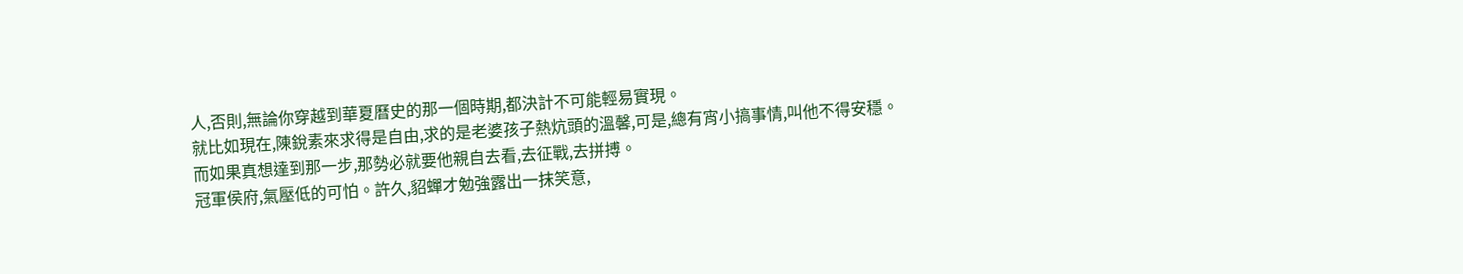人,否則,無論你穿越到華夏曆史的那一個時期,都決計不可能輕易實現。
就比如現在,陳銳素來求得是自由,求的是老婆孩子熱炕頭的溫馨,可是,總有宵小搞事情,叫他不得安穩。
而如果真想達到那一步,那勢必就要他親自去看,去征戰,去拼搏。
冠軍侯府,氣壓低的可怕。許久,貂蟬才勉強露出一抹笑意,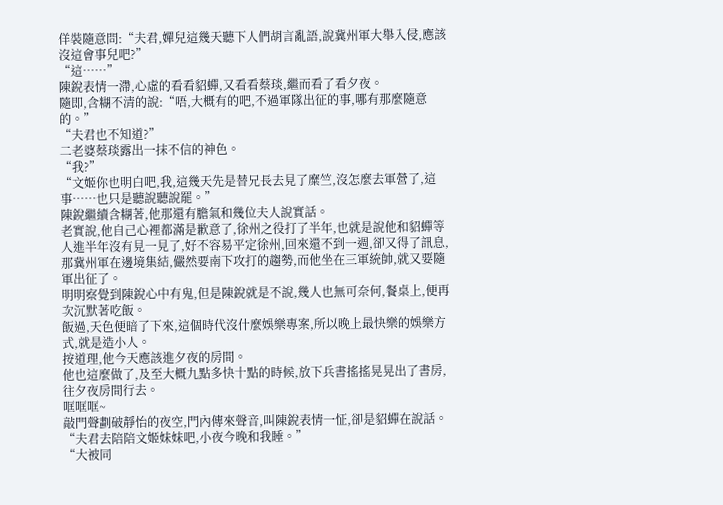佯裝隨意問:“夫君,嬋兒這幾天聽下人們胡言亂語,說冀州軍大舉入侵,應該沒這會事兒吧?”
“這……”
陳銳表情一滯,心虛的看看貂蟬,又看看蔡琰,繼而看了看夕夜。
隨即,含糊不清的說:“唔,大概有的吧,不過軍隊出征的事,哪有那麼隨意的。”
“夫君也不知道?”
二老婆蔡琰露出一抹不信的神色。
“我?”
“文姬你也明白吧,我,這幾天先是替兄長去見了糜竺,沒怎麼去軍營了,這事……也只是聽說聽說罷。”
陳銳繼續含糊著,他那還有膽氣和幾位夫人說實話。
老實說,他自己心裡都滿是歉意了,徐州之役打了半年,也就是說他和貂蟬等人進半年沒有見一見了,好不容易平定徐州,回來還不到一週,卻又得了訊息,那冀州軍在邊境集結,儼然要南下攻打的趨勢,而他坐在三軍統帥,就又要隨軍出征了。
明明察覺到陳銳心中有鬼,但是陳銳就是不說,幾人也無可奈何,餐桌上,便再次沉默著吃飯。
飯過,天色便暗了下來,這個時代沒什麼娛樂專案,所以晚上最快樂的娛樂方式,就是造小人。
按道理,他今天應該進夕夜的房間。
他也這麼做了,及至大概九點多快十點的時候,放下兵書搖搖晃晃出了書房,往夕夜房間行去。
哐哐哐~
敲門聲劃破靜怡的夜空,門內傳來聲音,叫陳銳表情一怔,卻是貂蟬在說話。
“夫君去陪陪文姬妹妹吧,小夜今晚和我睡。”
“大被同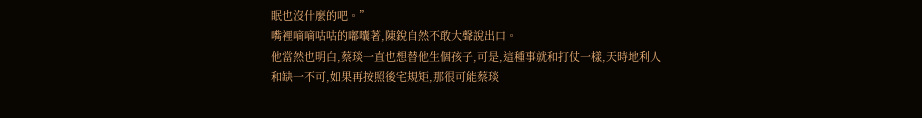眠也沒什麼的吧。”
嘴裡嘀嘀咕咕的嘟囔著,陳銳自然不敢大聲說出口。
他當然也明白,蔡琰一直也想替他生個孩子,可是,這種事就和打仗一樣,天時地利人和缺一不可,如果再按照後宅規矩,那很可能蔡琰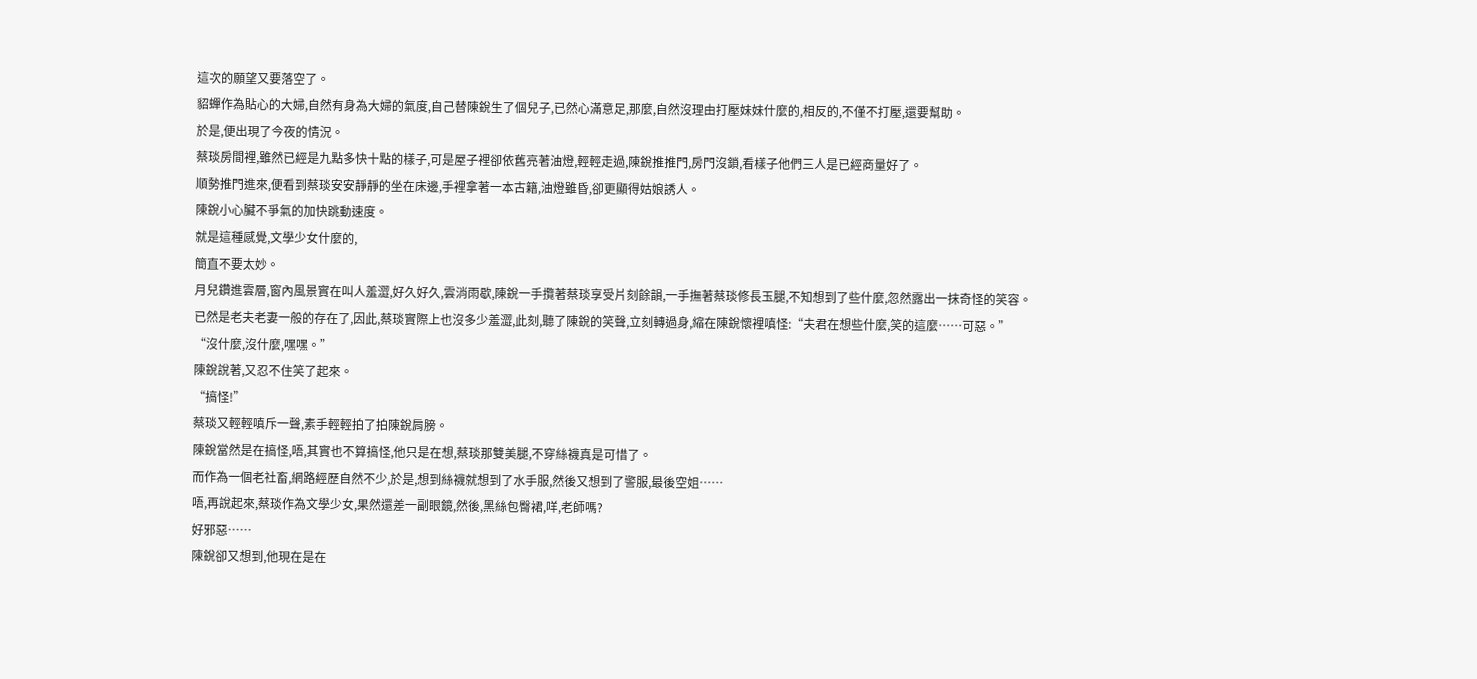這次的願望又要落空了。
貂蟬作為貼心的大婦,自然有身為大婦的氣度,自己替陳銳生了個兒子,已然心滿意足,那麼,自然沒理由打壓妹妹什麼的,相反的,不僅不打壓,還要幫助。
於是,便出現了今夜的情況。
蔡琰房間裡,雖然已經是九點多快十點的樣子,可是屋子裡卻依舊亮著油燈,輕輕走過,陳銳推推門,房門沒鎖,看樣子他們三人是已經商量好了。
順勢推門進來,便看到蔡琰安安靜靜的坐在床邊,手裡拿著一本古籍,油燈雖昏,卻更顯得姑娘誘人。
陳銳小心臟不爭氣的加快跳動速度。
就是這種感覺,文學少女什麼的,
簡直不要太妙。
月兒鑽進雲層,窗內風景實在叫人羞澀,好久好久,雲消雨歇,陳銳一手攬著蔡琰享受片刻餘韻,一手撫著蔡琰修長玉腿,不知想到了些什麼,忽然露出一抹奇怪的笑容。
已然是老夫老妻一般的存在了,因此,蔡琰實際上也沒多少羞澀,此刻,聽了陳銳的笑聲,立刻轉過身,縮在陳銳懷裡嗔怪:“夫君在想些什麼,笑的這麼……可惡。”
“沒什麼,沒什麼,嘿嘿。”
陳銳說著,又忍不住笑了起來。
“搞怪!”
蔡琰又輕輕嗔斥一聲,素手輕輕拍了拍陳銳肩膀。
陳銳當然是在搞怪,唔,其實也不算搞怪,他只是在想,蔡琰那雙美腿,不穿絲襪真是可惜了。
而作為一個老社畜,網路經歷自然不少,於是,想到絲襪就想到了水手服,然後又想到了警服,最後空姐……
唔,再說起來,蔡琰作為文學少女,果然還差一副眼鏡,然後,黑絲包臀裙,咩,老師嗎?
好邪惡……
陳銳卻又想到,他現在是在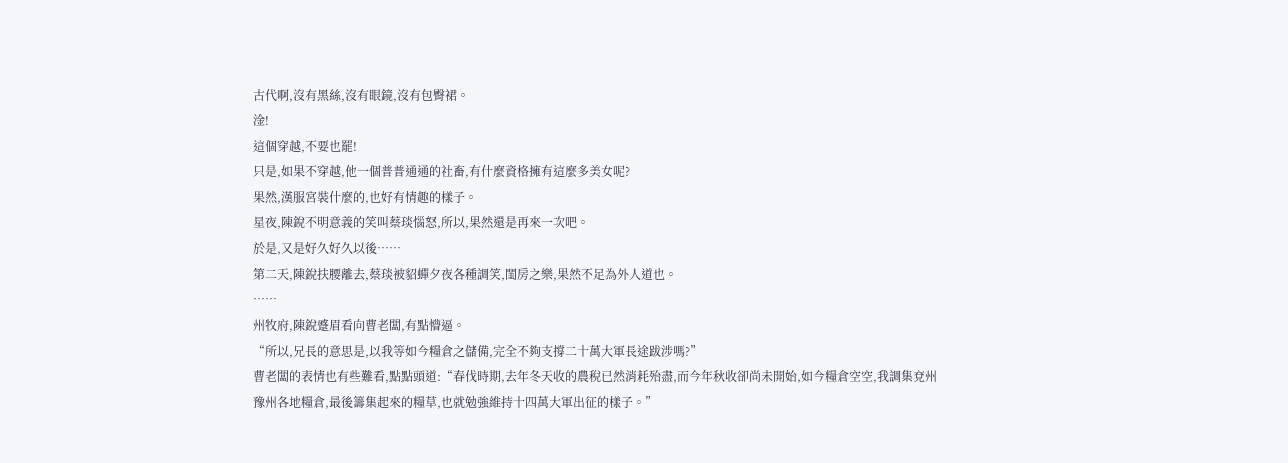古代啊,沒有黑絲,沒有眼鏡,沒有包臀裙。
淦!
這個穿越,不要也罷!
只是,如果不穿越,他一個普普通通的社畜,有什麼資格擁有這麼多美女呢?
果然,漢服宮裝什麼的,也好有情趣的樣子。
星夜,陳銳不明意義的笑叫蔡琰惱怒,所以,果然還是再來一次吧。
於是,又是好久好久以後……
第二天,陳銳扶腰離去,蔡琰被貂蟬夕夜各種調笑,閨房之樂,果然不足為外人道也。
……
州牧府,陳銳蹙眉看向曹老闆,有點懵逼。
“所以,兄長的意思是,以我等如今糧倉之儲備,完全不夠支撐二十萬大軍長途跋涉嗎?”
曹老闆的表情也有些難看,點點頭道:“春伐時期,去年冬天收的農稅已然消耗殆盡,而今年秋收卻尚未開始,如今糧倉空空,我調集兗州豫州各地糧倉,最後籌集起來的糧草,也就勉強維持十四萬大軍出征的樣子。”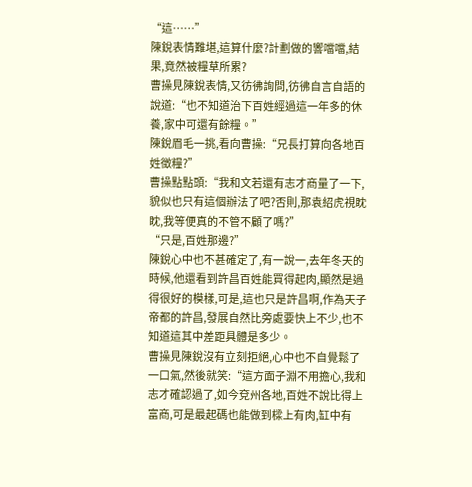“這……”
陳銳表情難堪,這算什麼?計劃做的響噹噹,結果,竟然被糧草所累?
曹操見陳銳表情,又彷彿詢問,彷彿自言自語的說道:“也不知道治下百姓經過這一年多的休養,家中可還有餘糧。”
陳銳眉毛一挑,看向曹操:“兄長打算向各地百姓徵糧?”
曹操點點頭:“我和文若還有志才商量了一下,貌似也只有這個辦法了吧?否則,那袁紹虎視眈眈,我等便真的不管不顧了嗎?”
“只是,百姓那邊?”
陳銳心中也不甚確定了,有一說一,去年冬天的時候,他還看到許昌百姓能買得起肉,顯然是過得很好的模樣,可是,這也只是許昌啊,作為天子帝都的許昌,發展自然比旁處要快上不少,也不知道這其中差距具體是多少。
曹操見陳銳沒有立刻拒絕,心中也不自覺鬆了一口氣,然後就笑:“這方面子淵不用擔心,我和志才確認過了,如今兗州各地,百姓不說比得上富商,可是最起碼也能做到樑上有肉,缸中有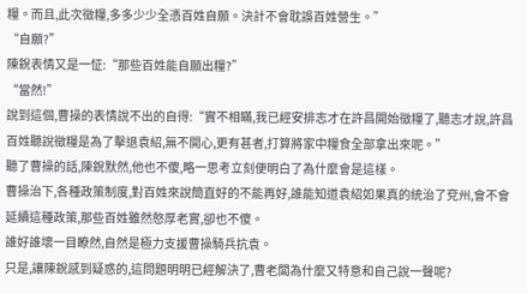糧。而且,此次徵糧,多多少少全憑百姓自願。決計不會耽誤百姓營生。”
“自願?”
陳銳表情又是一怔:“那些百姓能自願出糧?”
“當然!”
說到這個,曹操的表情說不出的自得:“實不相瞞,我已經安排志才在許昌開始徵糧了,聽志才說,許昌百姓聽說徵糧是為了擊退袁紹,無不開心,更有甚者,打算將家中糧食全部拿出來呢。”
聽了曹操的話,陳銳默然,他也不傻,略一思考立刻便明白了為什麼會是這樣。
曹操治下,各種政策制度,對百姓來說簡直好的不能再好,誰能知道袁紹如果真的統治了兗州,會不會延續這種政策,那些百姓雖然憨厚老實,卻也不傻。
誰好誰壞一目瞭然,自然是極力支援曹操騎兵抗袁。
只是,讓陳銳感到疑惑的,這問題明明已經解決了,曹老闆為什麼又特意和自己說一聲呢?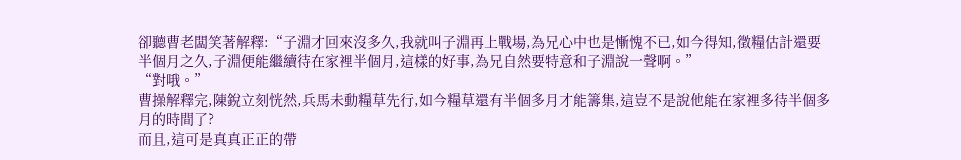卻聽曹老闆笑著解釋:“子淵才回來沒多久,我就叫子淵再上戰場,為兄心中也是慚愧不已,如今得知,徵糧估計還要半個月之久,子淵便能繼續待在家裡半個月,這樣的好事,為兄自然要特意和子淵說一聲啊。”
“對哦。”
曹操解釋完,陳銳立刻恍然,兵馬未動糧草先行,如今糧草還有半個多月才能籌集,這豈不是說他能在家裡多待半個多月的時間了?
而且,這可是真真正正的帶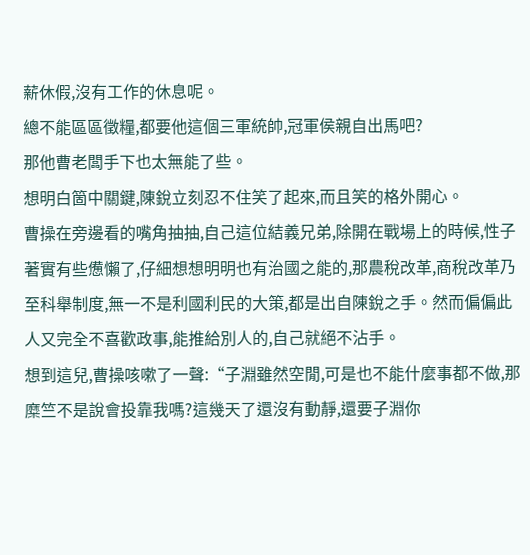薪休假,沒有工作的休息呢。
總不能區區徵糧,都要他這個三軍統帥,冠軍侯親自出馬吧?
那他曹老闆手下也太無能了些。
想明白箇中關鍵,陳銳立刻忍不住笑了起來,而且笑的格外開心。
曹操在旁邊看的嘴角抽抽,自己這位結義兄弟,除開在戰場上的時候,性子著實有些憊懶了,仔細想想明明也有治國之能的,那農稅改革,商稅改革乃至科舉制度,無一不是利國利民的大策,都是出自陳銳之手。然而偏偏此人又完全不喜歡政事,能推給別人的,自己就絕不沾手。
想到這兒,曹操咳嗽了一聲:“子淵雖然空閒,可是也不能什麼事都不做,那糜竺不是說會投靠我嗎?這幾天了還沒有動靜,還要子淵你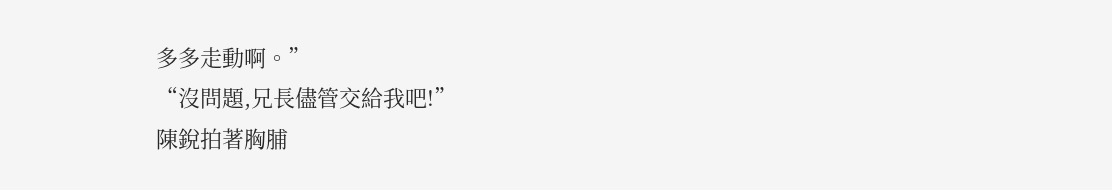多多走動啊。”
“沒問題,兄長儘管交給我吧!”
陳銳拍著胸脯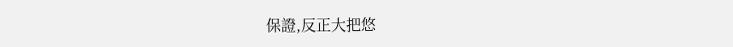保證,反正大把悠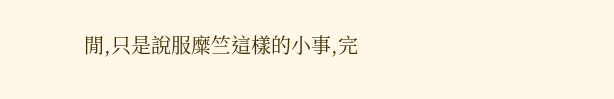閒,只是說服糜竺這樣的小事,完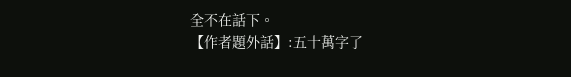全不在話下。
【作者題外話】:五十萬字了